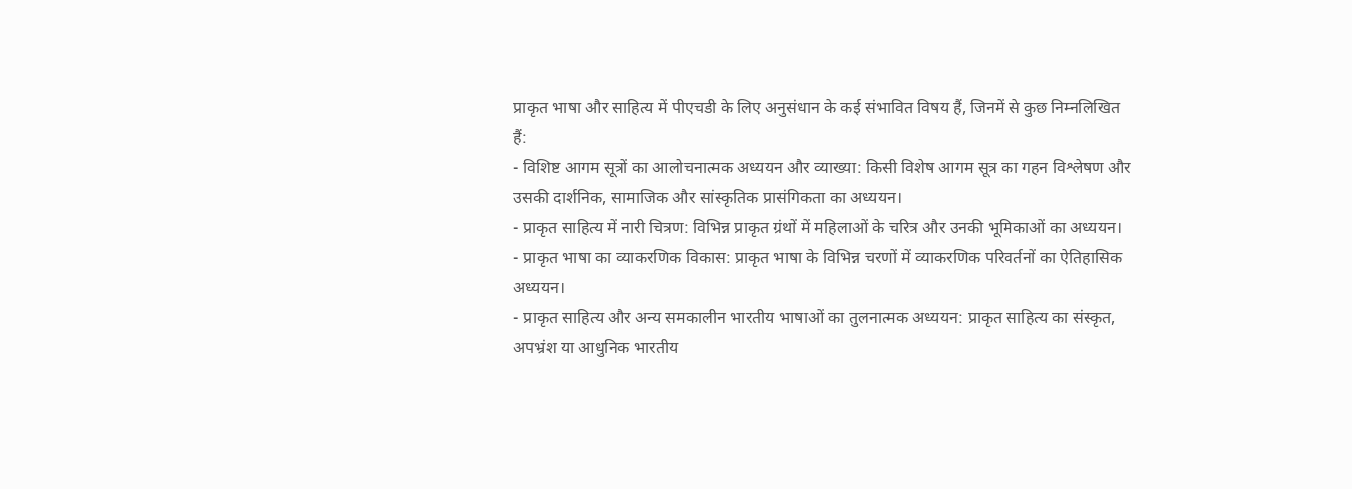प्राकृत भाषा और साहित्य में पीएचडी के लिए अनुसंधान के कई संभावित विषय हैं, जिनमें से कुछ निम्नलिखित हैं:
- विशिष्ट आगम सूत्रों का आलोचनात्मक अध्ययन और व्याख्या: किसी विशेष आगम सूत्र का गहन विश्लेषण और उसकी दार्शनिक, सामाजिक और सांस्कृतिक प्रासंगिकता का अध्ययन।
- प्राकृत साहित्य में नारी चित्रण: विभिन्न प्राकृत ग्रंथों में महिलाओं के चरित्र और उनकी भूमिकाओं का अध्ययन।
- प्राकृत भाषा का व्याकरणिक विकास: प्राकृत भाषा के विभिन्न चरणों में व्याकरणिक परिवर्तनों का ऐतिहासिक अध्ययन।
- प्राकृत साहित्य और अन्य समकालीन भारतीय भाषाओं का तुलनात्मक अध्ययन: प्राकृत साहित्य का संस्कृत, अपभ्रंश या आधुनिक भारतीय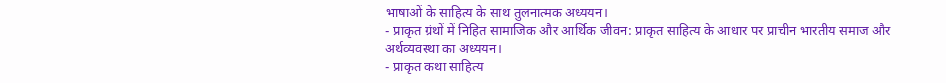भाषाओं के साहित्य के साथ तुलनात्मक अध्ययन।
- प्राकृत ग्रंथों में निहित सामाजिक और आर्थिक जीवन: प्राकृत साहित्य के आधार पर प्राचीन भारतीय समाज और अर्थव्यवस्था का अध्ययन।
- प्राकृत कथा साहित्य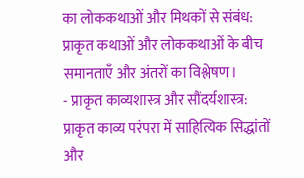का लोककथाओं और मिथकों से संबंध: प्राकृत कथाओं और लोककथाओं के बीच समानताएँ और अंतरों का विश्लेषण।
- प्राकृत काव्यशास्त्र और सौंदर्यशास्त्र: प्राकृत काव्य परंपरा में साहित्यिक सिद्धांतों और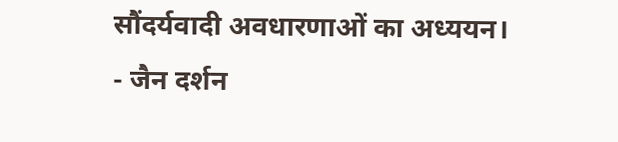सौंदर्यवादी अवधारणाओं का अध्ययन।
- जैन दर्शन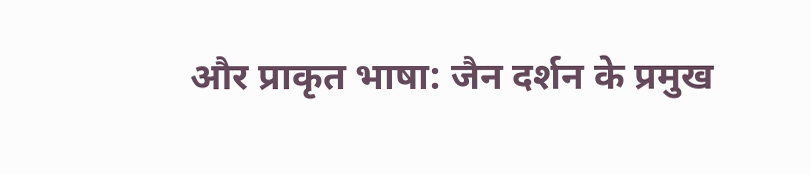और प्राकृत भाषा: जैन दर्शन के प्रमुख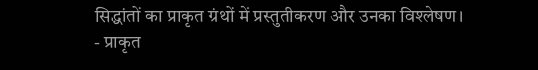सिद्धांतों का प्राकृत ग्रंथों में प्रस्तुतीकरण और उनका विश्लेषण।
- प्राकृत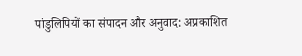पांडुलिपियों का संपादन और अनुवाद: अप्रकाशित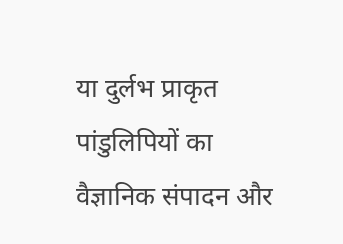या दुर्लभ प्राकृत पांडुलिपियों का वैज्ञानिक संपादन और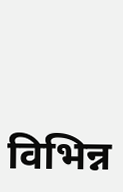विभिन्न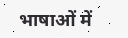भाषाओं में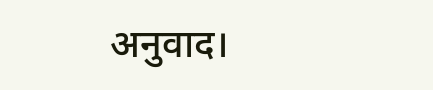अनुवाद।